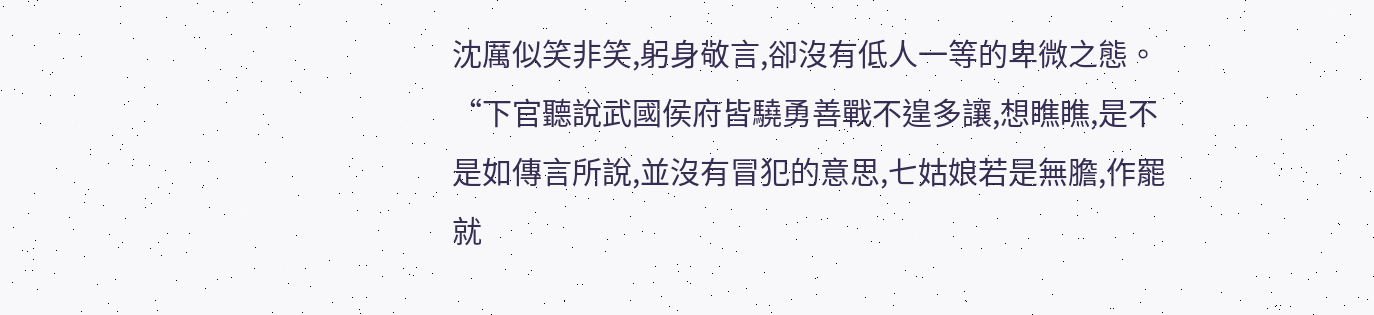沈厲似笑非笑,躬身敬言,卻沒有低人一等的卑微之態。
“下官聽說武國侯府皆驍勇善戰不遑多讓,想瞧瞧,是不是如傳言所說,並沒有冒犯的意思,七姑娘若是無膽,作罷就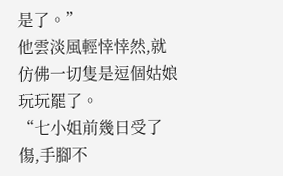是了。”
他雲淡風輕悻悻然,就仿佛一切隻是逗個姑娘玩玩罷了。
“七小姐前幾日受了傷,手腳不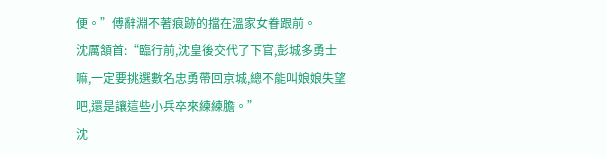便。”傅辭淵不著痕跡的擋在溫家女眷跟前。
沈厲頷首:“臨行前,沈皇後交代了下官,彭城多勇士嘛,一定要挑選數名忠勇帶回京城,總不能叫娘娘失望吧,還是讓這些小兵卒來練練膽。”
沈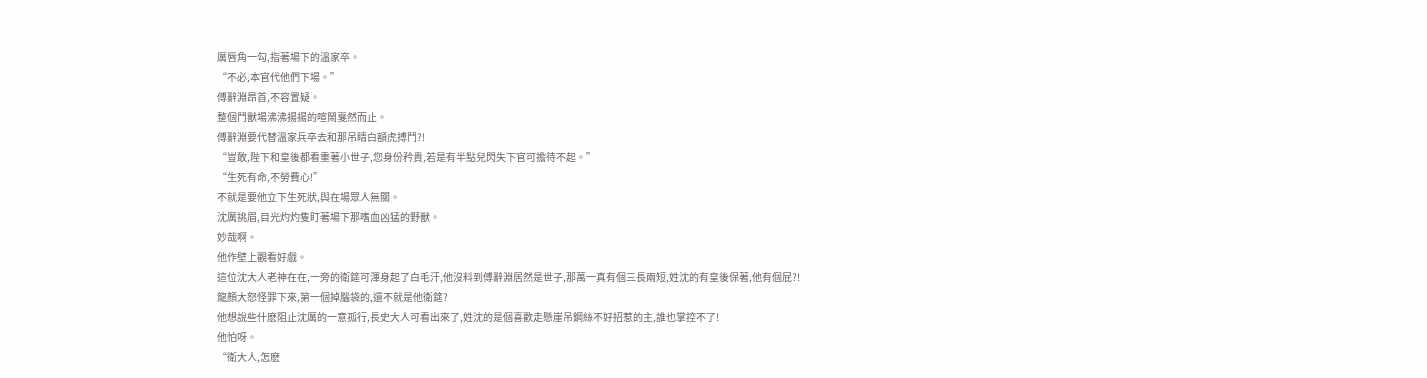厲唇角一勾,指著場下的溫家卒。
“不必,本官代他們下場。”
傅辭淵昂首,不容置疑。
整個鬥獸場沸沸揚揚的喧鬧戛然而止。
傅辭淵要代替溫家兵卒去和那吊睛白額虎搏鬥?!
“豈敢,陛下和皇後都看重著小世子,您身份矜貴,若是有半點兒閃失下官可擔待不起。”
“生死有命,不勞費心!”
不就是要他立下生死狀,與在場眾人無關。
沈厲挑眉,目光灼灼隻盯著場下那嗜血凶猛的野獸。
妙哉啊。
他作壁上觀看好戲。
這位沈大人老神在在,一旁的衛筵可渾身起了白毛汗,他沒料到傅辭淵居然是世子,那萬一真有個三長兩短,姓沈的有皇後保著,他有個屁?!
龍顏大怒怪罪下來,第一個掉腦袋的,還不就是他衛筵?
他想說些什麽阻止沈厲的一意孤行,長史大人可看出來了,姓沈的是個喜歡走懸崖吊鋼絲不好招惹的主,誰也掌控不了!
他怕呀。
“衛大人,怎麽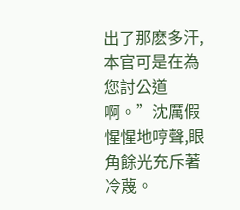出了那麽多汗,本官可是在為您討公道啊。”沈厲假惺惺地哼聲,眼角餘光充斥著冷蔑。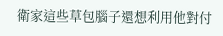衛家這些草包腦子還想利用他對付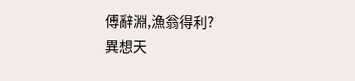傅辭淵,漁翁得利?
異想天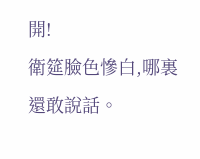開!
衛筵臉色慘白,哪裏還敢說話。